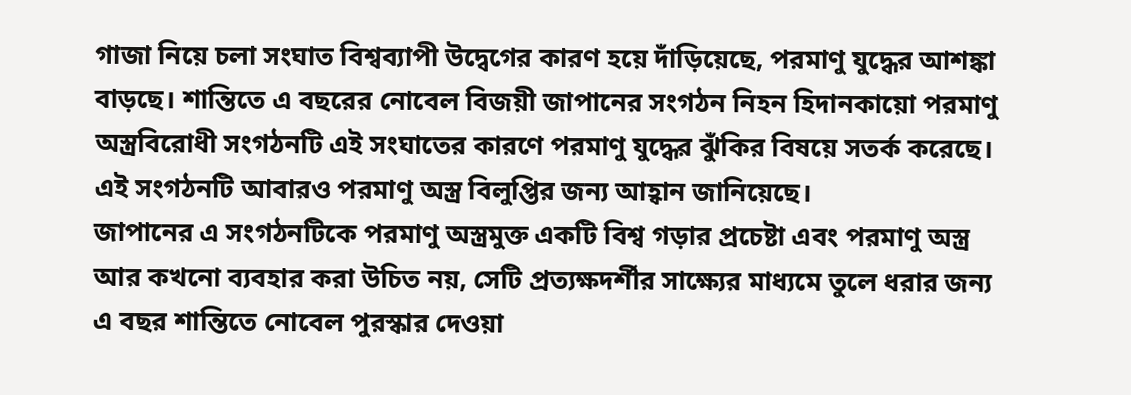গাজা নিয়ে চলা সংঘাত বিশ্বব্যাপী উদ্বেগের কারণ হয়ে দাঁড়িয়েছে, পরমাণু যুদ্ধের আশঙ্কা বাড়ছে। শান্তিতে এ বছরের নোবেল বিজয়ী জাপানের সংগঠন নিহন হিদানকায়ো পরমাণু অস্ত্রবিরোধী সংগঠনটি এই সংঘাতের কারণে পরমাণু যুদ্ধের ঝুঁকির বিষয়ে সতর্ক করেছে। এই সংগঠনটি আবারও পরমাণু অস্ত্র বিলুপ্তির জন্য আহ্বান জানিয়েছে।
জাপানের এ সংগঠনটিকে পরমাণু অস্ত্রমুক্ত একটি বিশ্ব গড়ার প্রচেষ্টা এবং পরমাণু অস্ত্র আর কখনো ব্যবহার করা উচিত নয়, সেটি প্রত্যক্ষদর্শীর সাক্ষ্যের মাধ্যমে তুলে ধরার জন্য এ বছর শান্তিতে নোবেল পুরস্কার দেওয়া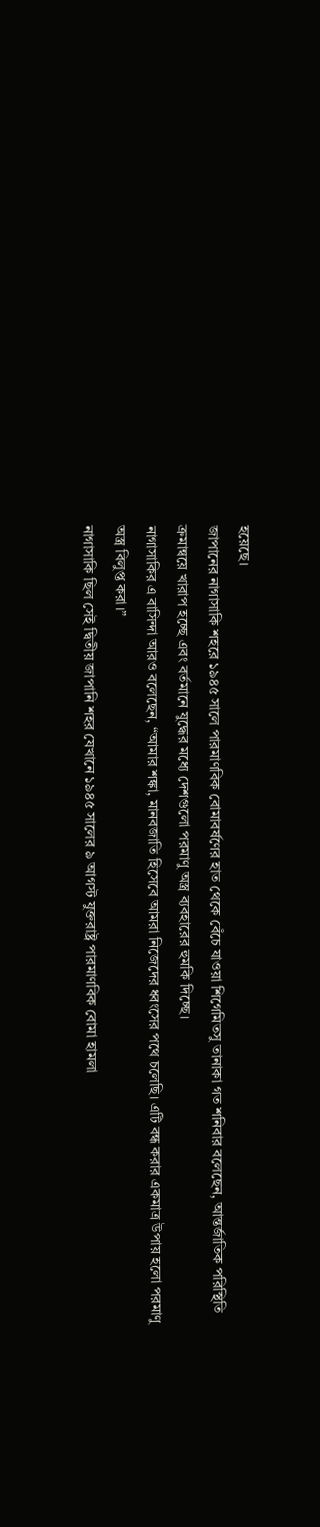হয়েছে।
জাপানের নাগাসাকি শহরে ১৯৪৫ সালে পারমাণবিক বোমাবর্ষণের হাত থেকে বেঁচে যাওয়া শিগেমিতসু তানাকা গত শনিবার বলেছেন, আন্তর্জাতিক পরিস্থিতি ক্রমান্বয়ে খারাপ হচ্ছে এবং বর্তমানে যুদ্ধের মধ্যে দেশগুলো পরমাণু অস্ত্র ব্যবহারের হুমকি দিচ্ছে।
নাগাসাকির এ বাসিন্দা আরও বলেছেন, “আমার শঙ্কা, মানবজাতি হিসেবে আমরা নিজেদের ধ্বংসের পথে চলেছি। এটি বন্ধ করার একমাত্র উপায় হলো পরমাণু অস্ত্র বিলুপ্ত করা।”
নাগাসাকি ছিল সেই দ্বিতীয় জাপানি শহর যেখানে ১৯৪৫ সালের ৯ আগস্ট যুক্তরাষ্ট্র পারমাণবিক বোমা হামলা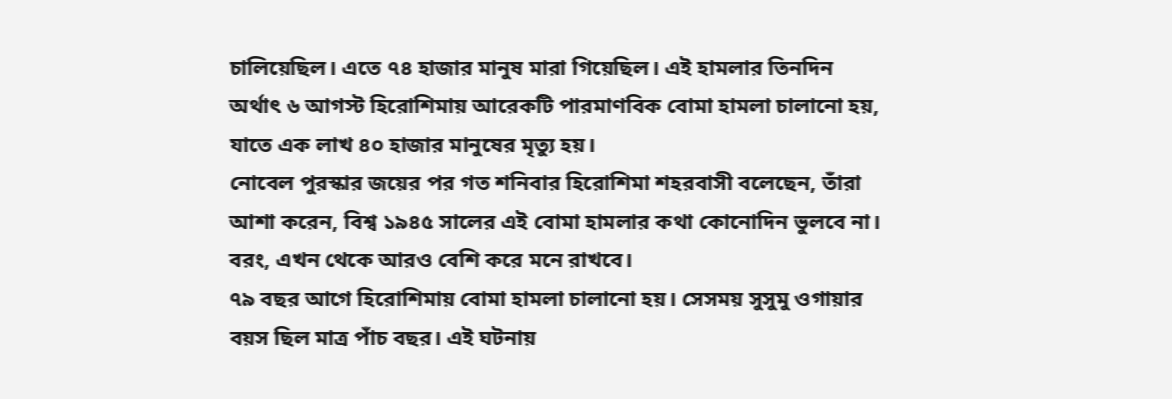চালিয়েছিল। এতে ৭৪ হাজার মানুষ মারা গিয়েছিল। এই হামলার তিনদিন অর্থাৎ ৬ আগস্ট হিরোশিমায় আরেকটি পারমাণবিক বোমা হামলা চালানো হয়, যাতে এক লাখ ৪০ হাজার মানুষের মৃত্যু হয়।
নোবেল পুরস্কার জয়ের পর গত শনিবার হিরোশিমা শহরবাসী বলেছেন, তাঁরা আশা করেন, বিশ্ব ১৯৪৫ সালের এই বোমা হামলার কথা কোনোদিন ভুলবে না। বরং, এখন থেকে আরও বেশি করে মনে রাখবে।
৭৯ বছর আগে হিরোশিমায় বোমা হামলা চালানো হয়। সেসময় সুসুমু ওগায়ার বয়স ছিল মাত্র পাঁচ বছর। এই ঘটনায়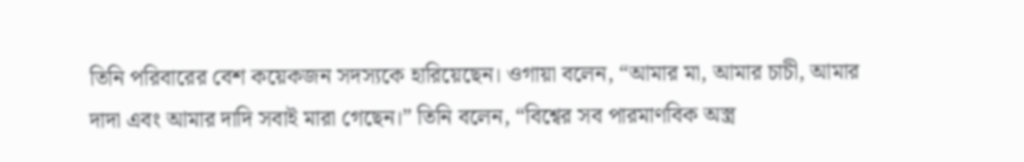তিনি পরিবারের বেশ কয়েকজন সদস্যকে হারিয়েছেন। ওগায়া বলেন, “আমার মা, আমার চাচী, আমার দাদা এবং আমার দাদি সবাই মারা গেছেন।” তিনি বলেন, “বিশ্বের সব পারমাণবিক অস্ত্র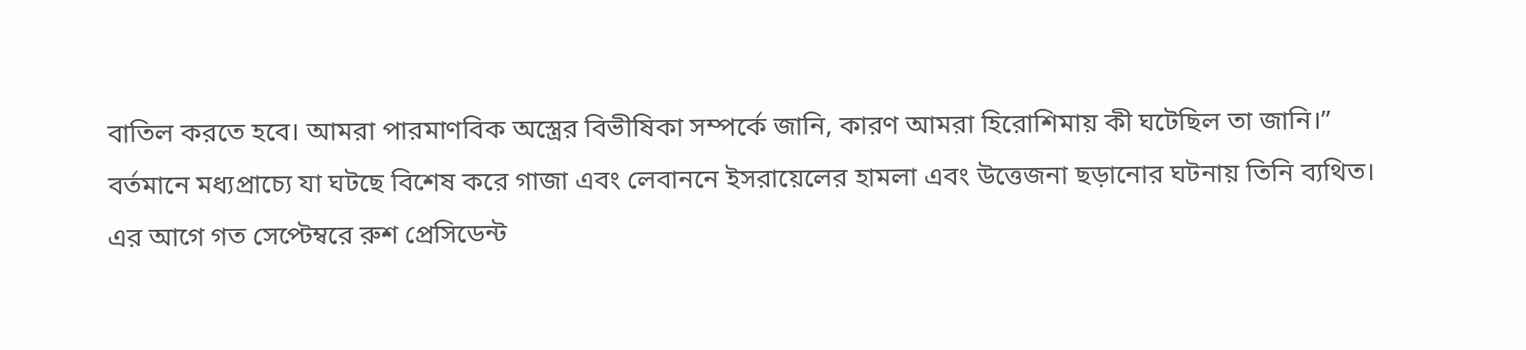বাতিল করতে হবে। আমরা পারমাণবিক অস্ত্রের বিভীষিকা সম্পর্কে জানি, কারণ আমরা হিরোশিমায় কী ঘটেছিল তা জানি।”
বর্তমানে মধ্যপ্রাচ্যে যা ঘটছে বিশেষ করে গাজা এবং লেবাননে ইসরায়েলের হামলা এবং উত্তেজনা ছড়ানোর ঘটনায় তিনি ব্যথিত।
এর আগে গত সেপ্টেম্বরে রুশ প্রেসিডেন্ট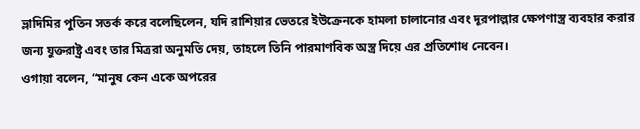ভ্লাদিমির পুতিন সতর্ক করে বলেছিলেন, যদি রাশিয়ার ভেতরে ইউক্রেনকে হামলা চালানোর এবং দূরপাল্লার ক্ষেপণাস্ত্র ব্যবহার করার জন্য যুক্তরাষ্ট্র এবং তার মিত্ররা অনুমতি দেয়, তাহলে তিনি পারমাণবিক অস্ত্র দিয়ে এর প্রতিশোধ নেবেন।
ওগায়া বলেন, “মানুষ কেন একে অপরের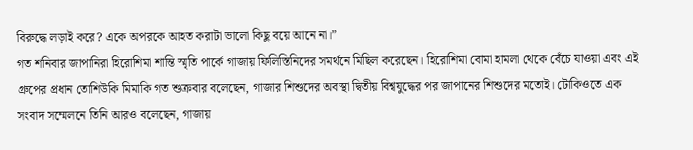বিরুদ্ধে লড়াই করে? একে অপরকে আহত করাটা ভালো কিছু বয়ে আনে না।”
গত শনিবার জাপানিরা হিরোশিমা শান্তি স্মৃতি পার্কে গাজায় ফিলিস্তিনিদের সমর্থনে মিছিল করেছেন। হিরোশিমা বোমা হামলা থেকে বেঁচে যাওয়া এবং এই গ্রুপের প্রধান তোশিউকি মিমাকি গত শুক্রবার বলেছেন, গাজার শিশুদের অবস্থা দ্বিতীয় বিশ্বযুদ্ধের পর জাপানের শিশুদের মতোই। টোকিওতে এক সংবাদ সম্মেলনে তিনি আরও বলেছেন, গাজায়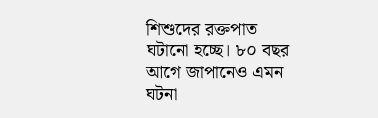শিশুদের রক্তপাত ঘটানো হচ্ছে। ৮০ বছর আগে জাপানেও এমন ঘটনা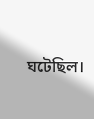ঘটেছিল।